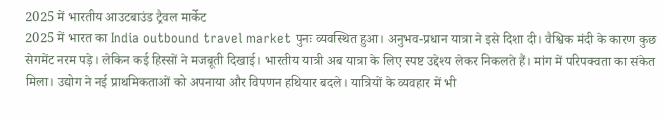2025 में भारतीय आउटबाउंड ट्रैवल मार्केट
2025 में भारत का India outbound travel market पुनः व्यवस्थित हुआ। अनुभव-प्रधान यात्रा ने इसे दिशा दी। वैश्विक मंदी के कारण कुछ सेगमेंट नरम पड़े। लेकिन कई हिस्सों ने मजबूती दिखाई। भारतीय यात्री अब यात्रा के लिए स्पष्ट उद्देश्य लेकर निकलते हैं। मांग में परिपक्वता का संकेत मिला। उद्योग ने नई प्राथमिकताओं को अपनाया और विपणन हथियार बदले। यात्रियों के व्यवहार में भी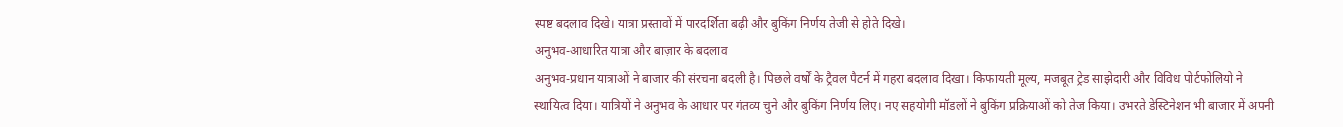स्पष्ट बदलाव दिखे। यात्रा प्रस्तावों में पारदर्शिता बढ़ी और बुकिंग निर्णय तेजी से होते दिखे।
अनुभव-आधारित यात्रा और बाज़ार के बदलाव
अनुभव-प्रधान यात्राओं ने बाजार की संरचना बदली है। पिछले वर्षों के ट्रैवल पैटर्न में गहरा बदलाव दिखा। किफायती मूल्य, मजबूत ट्रेड साझेदारी और विविध पोर्टफोलियो ने स्थायित्व दिया। यात्रियों ने अनुभव के आधार पर गंतव्य चुने और बुकिंग निर्णय लिए। नए सहयोगी मॉडलों ने बुकिंग प्रक्रियाओं को तेज किया। उभरते डेस्टिनेशन भी बाजार में अपनी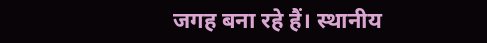जगह बना रहे हैं। स्थानीय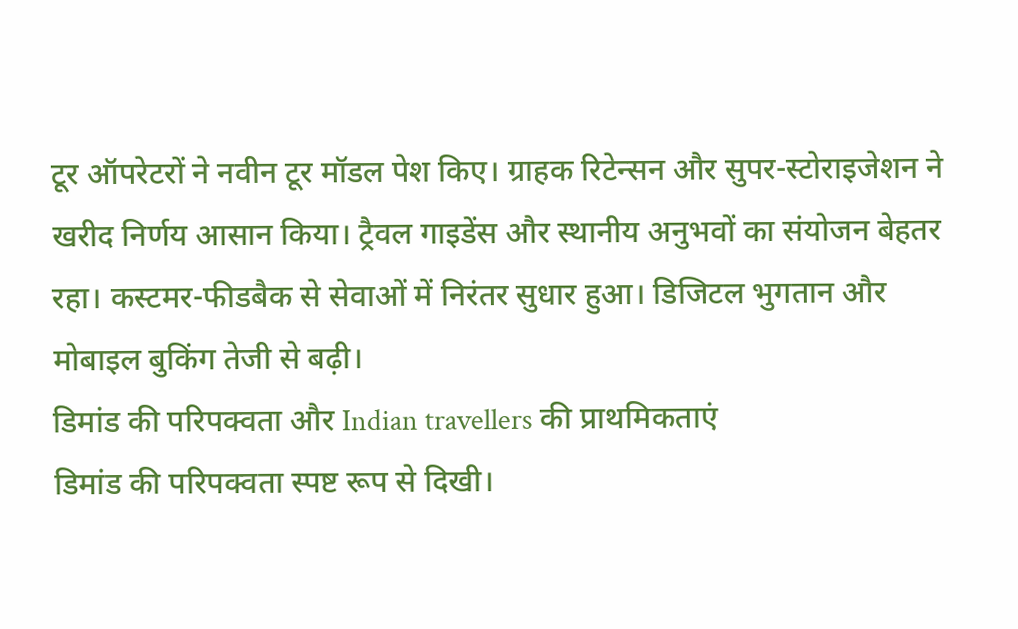टूर ऑपरेटरों ने नवीन टूर मॉडल पेश किए। ग्राहक रिटेन्सन और सुपर-स्टोराइजेशन ने खरीद निर्णय आसान किया। ट्रैवल गाइडेंस और स्थानीय अनुभवों का संयोजन बेहतर रहा। कस्टमर-फीडबैक से सेवाओं में निरंतर सुधार हुआ। डिजिटल भुगतान और मोबाइल बुकिंग तेजी से बढ़ी।
डिमांड की परिपक्वता और Indian travellers की प्राथमिकताएं
डिमांड की परिपक्वता स्पष्ट रूप से दिखी।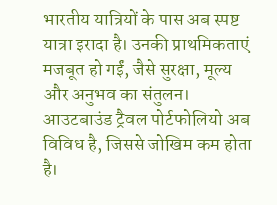भारतीय यात्रियों के पास अब स्पष्ट यात्रा इरादा है। उनकी प्राथमिकताएं मजबूत हो गईं, जैसे सुरक्षा, मूल्य और अनुभव का संतुलन। आउटबाउंड ट्रैवल पोर्टफोलियो अब विविध है, जिससे जोखिम कम होता है।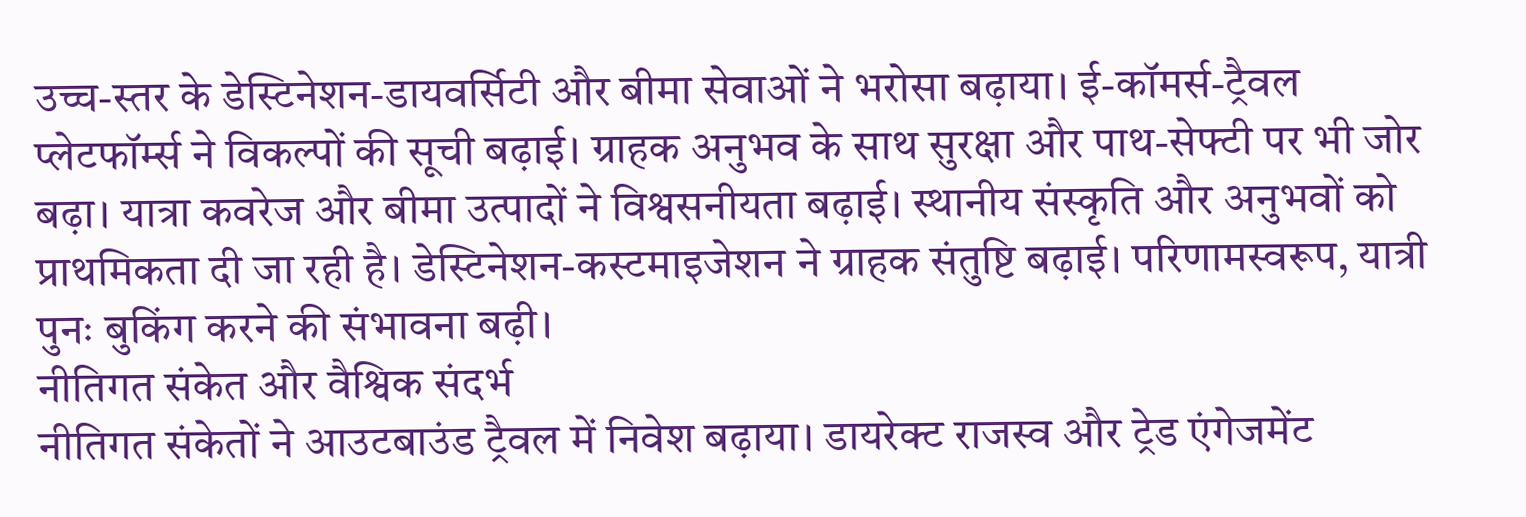उच्च-स्तर के डेस्टिनेशन-डायवर्सिटी और बीमा सेवाओं ने भरोसा बढ़ाया। ई-कॉमर्स-ट्रैवल प्लेटफॉर्म्स ने विकल्पों की सूची बढ़ाई। ग्राहक अनुभव के साथ सुरक्षा और पाथ-सेफ्टी पर भी जोर बढ़ा। यात्रा कवरेज और बीमा उत्पादों ने विश्वसनीयता बढ़ाई। स्थानीय संस्कृति और अनुभवों को प्राथमिकता दी जा रही है। डेस्टिनेशन-कस्टमाइजेशन ने ग्राहक संतुष्टि बढ़ाई। परिणामस्वरूप, यात्री पुनः बुकिंग करने की संभावना बढ़ी।
नीतिगत संकेत और वैश्विक संदर्भ
नीतिगत संकेतों ने आउटबाउंड ट्रैवल में निवेश बढ़ाया। डायरेक्ट राजस्व और ट्रेड एंगेजमेंट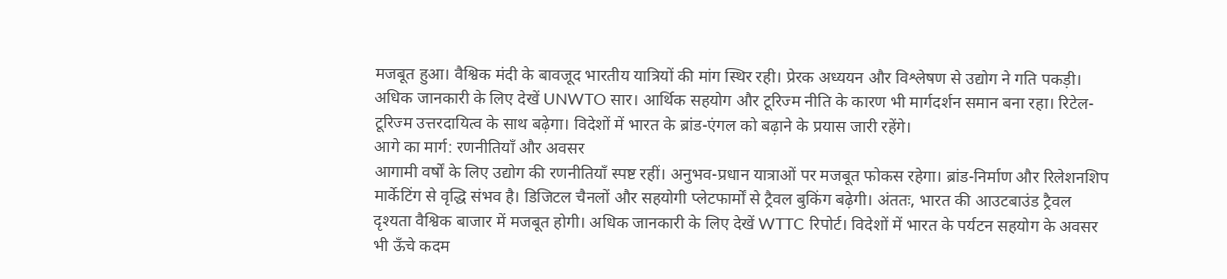मजबूत हुआ। वैश्विक मंदी के बावजूद भारतीय यात्रियों की मांग स्थिर रही। प्रेरक अध्ययन और विश्लेषण से उद्योग ने गति पकड़ी। अधिक जानकारी के लिए देखें UNWTO सार। आर्थिक सहयोग और टूरिज्म नीति के कारण भी मार्गदर्शन समान बना रहा। रिटेल-टूरिज्म उत्तरदायित्व के साथ बढ़ेगा। विदेशों में भारत के ब्रांड-एंगल को बढ़ाने के प्रयास जारी रहेंगे।
आगे का मार्ग: रणनीतियाँ और अवसर
आगामी वर्षों के लिए उद्योग की रणनीतियाँ स्पष्ट रहीं। अनुभव-प्रधान यात्राओं पर मजबूत फोकस रहेगा। ब्रांड-निर्माण और रिलेशनशिप मार्केटिंग से वृद्धि संभव है। डिजिटल चैनलों और सहयोगी प्लेटफार्मों से ट्रैवल बुकिंग बढ़ेगी। अंततः, भारत की आउटबाउंड ट्रैवल दृश्यता वैश्विक बाजार में मजबूत होगी। अधिक जानकारी के लिए देखें WTTC रिपोर्ट। विदेशों में भारत के पर्यटन सहयोग के अवसर भी ऊँचे कदम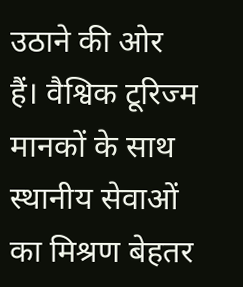उठाने की ओर हैं। वैश्विक टूरिज्म मानकों के साथ स्थानीय सेवाओं का मिश्रण बेहतर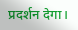प्रदर्शन देगा।